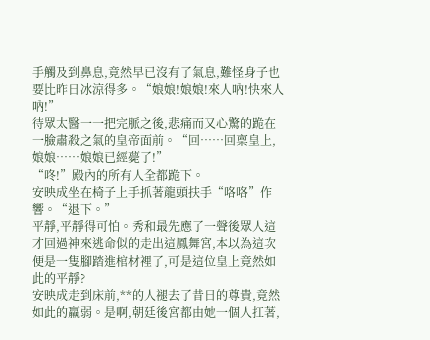手觸及到鼻息,竟然早已沒有了氣息,難怪身子也要比昨日冰涼得多。“娘娘!娘娘!來人吶!快來人吶!”
待眾太醫一一把完脈之後,悲痛而又心驚的跪在一臉肅殺之氣的皇帝面前。“回……回稟皇上,娘娘……娘娘已經薨了!”
“咚!”殿內的所有人全都跪下。
安映成坐在椅子上手抓著龍頭扶手“咯咯”作響。“退下。”
平靜,平靜得可怕。秀和最先應了一聲後眾人這才回過神來逃命似的走出這鳳舞宮,本以為這次便是一隻腳踏進棺材裡了,可是這位皇上竟然如此的平靜?
安映成走到床前,**的人褪去了昔日的尊貴,竟然如此的羸弱。是啊,朝廷後宮都由她一個人扛著,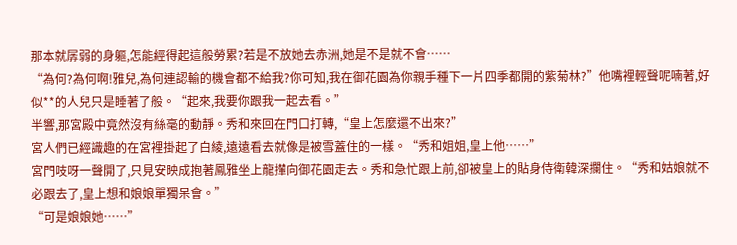那本就孱弱的身軀,怎能經得起這般勞累?若是不放她去赤洲,她是不是就不會……
“為何?為何啊!雅兒,為何連認輸的機會都不給我?你可知,我在御花園為你親手種下一片四季都開的紫菊林?”他嘴裡輕聲呢喃著,好似**的人兒只是睡著了般。“起來,我要你跟我一起去看。”
半響,那宮殿中竟然沒有絲毫的動靜。秀和來回在門口打轉,“皇上怎麼還不出來?”
宮人們已經識趣的在宮裡掛起了白綾,遠遠看去就像是被雪蓋住的一樣。“秀和姐姐,皇上他……”
宮門吱呀一聲開了,只見安映成抱著鳳雅坐上龍攆向御花園走去。秀和急忙跟上前,卻被皇上的貼身侍衛韓深攔住。“秀和姑娘就不必跟去了,皇上想和娘娘單獨呆會。”
“可是娘娘她……”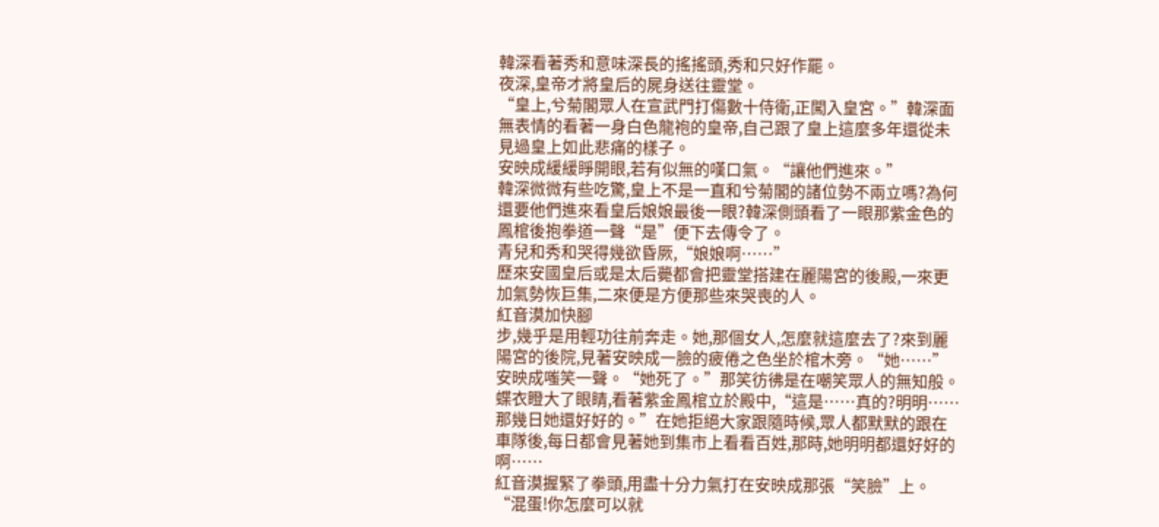韓深看著秀和意味深長的搖搖頭,秀和只好作罷。
夜深,皇帝才將皇后的屍身送往靈堂。
“皇上,兮菊閣眾人在宣武門打傷數十侍衛,正闖入皇宮。”韓深面無表情的看著一身白色龍袍的皇帝,自己跟了皇上這麼多年還從未見過皇上如此悲痛的樣子。
安映成緩緩睜開眼,若有似無的嘆口氣。“讓他們進來。”
韓深微微有些吃驚,皇上不是一直和兮菊閣的諸位勢不兩立嗎?為何還要他們進來看皇后娘娘最後一眼?韓深側頭看了一眼那紫金色的鳳棺後抱拳道一聲“是”便下去傳令了。
青兒和秀和哭得幾欲昏厥,“娘娘啊……”
歷來安國皇后或是太后薨都會把靈堂搭建在麗陽宮的後殿,一來更加氣勢恢巨集,二來便是方便那些來哭喪的人。
紅音漠加快腳
步,幾乎是用輕功往前奔走。她,那個女人,怎麼就這麼去了?來到麗陽宮的後院,見著安映成一臉的疲倦之色坐於棺木旁。“她……”
安映成嗤笑一聲。“她死了。”那笑彷彿是在嘲笑眾人的無知般。
蝶衣瞪大了眼睛,看著紫金鳳棺立於殿中,“這是……真的?明明……那幾日她還好好的。”在她拒絕大家跟隨時候,眾人都默默的跟在車隊後,每日都會見著她到集市上看看百姓,那時,她明明都還好好的啊……
紅音漠握緊了拳頭,用盡十分力氣打在安映成那張“笑臉”上。“混蛋!你怎麼可以就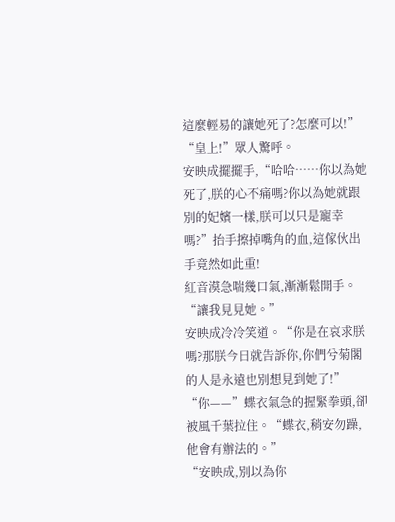這麼輕易的讓她死了?怎麼可以!”
“皇上!”眾人驚呼。
安映成擺擺手,“哈哈……你以為她死了,朕的心不痛嗎?你以為她就跟別的妃嬪一樣,朕可以只是寵幸嗎?”抬手擦掉嘴角的血,這傢伙出手竟然如此重!
紅音漠急喘幾口氣,漸漸鬆開手。“讓我見見她。”
安映成冷冷笑道。“你是在哀求朕嗎?那朕今日就告訴你,你們兮菊閣的人是永遠也別想見到她了!”
“你——”蝶衣氣急的握緊拳頭,卻被風千葉拉住。“蝶衣,稍安勿躁,他會有辦法的。”
“安映成,別以為你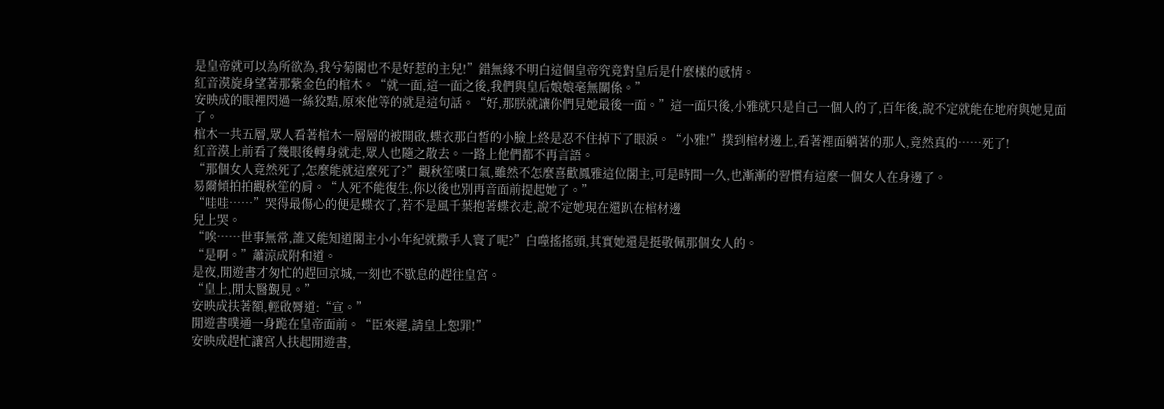是皇帝就可以為所欲為,我兮菊閣也不是好惹的主兒!”錯無緣不明白這個皇帝究竟對皇后是什麼樣的感情。
紅音漠旋身望著那紫金色的棺木。“就一面,這一面之後,我們與皇后娘娘毫無關係。”
安映成的眼裡閃過一絲狡黠,原來他等的就是這句話。“好,那朕就讓你們見她最後一面。”這一面只後,小雅就只是自己一個人的了,百年後,說不定就能在地府與她見面了。
棺木一共五層,眾人看著棺木一層層的被開啟,蝶衣那白皙的小臉上終是忍不住掉下了眼淚。“小雅!”撲到棺材邊上,看著裡面躺著的那人,竟然真的……死了!
紅音漠上前看了幾眼後轉身就走,眾人也隨之散去。一路上他們都不再言語。
“那個女人竟然死了,怎麼能就這麼死了?”觀秋笙嘆口氣,雖然不怎麼喜歡鳳雅這位閣主,可是時間一久,也漸漸的習慣有這麼一個女人在身邊了。
易爾傾拍拍觀秋笙的肩。“人死不能復生,你以後也別再音面前提起她了。”
“哇哇……”哭得最傷心的便是蝶衣了,若不是風千葉抱著蝶衣走,說不定她現在還趴在棺材邊
兒上哭。
“唉……世事無常,誰又能知道閣主小小年紀就撒手人寰了呢?”白噬搖搖頭,其實她還是挺敬佩那個女人的。
“是啊。”蕭涼成附和道。
是夜,閒遊書才匆忙的趕回京城,一刻也不歇息的趕往皇宮。
“皇上,閒太醫覲見。”
安映成扶著額,輕啟脣道:“宣。”
閒遊書噗通一身跪在皇帝面前。“臣來遲,請皇上恕罪!”
安映成趕忙讓宮人扶起閒遊書,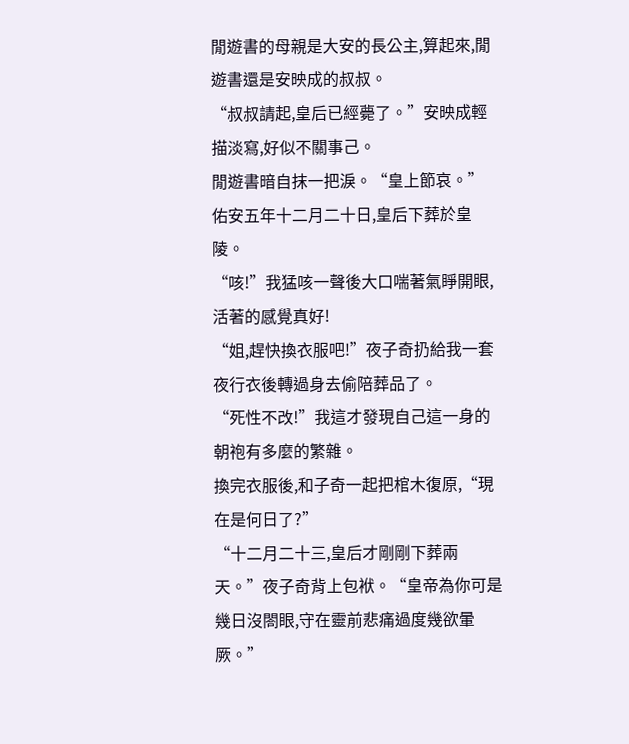閒遊書的母親是大安的長公主,算起來,閒遊書還是安映成的叔叔。
“叔叔請起,皇后已經薨了。”安映成輕描淡寫,好似不關事己。
閒遊書暗自抹一把淚。“皇上節哀。”
佑安五年十二月二十日,皇后下葬於皇陵。
“咳!”我猛咳一聲後大口喘著氣睜開眼,活著的感覺真好!
“姐,趕快換衣服吧!”夜子奇扔給我一套夜行衣後轉過身去偷陪葬品了。
“死性不改!”我這才發現自己這一身的朝袍有多麼的繁雜。
換完衣服後,和子奇一起把棺木復原,“現在是何日了?”
“十二月二十三,皇后才剛剛下葬兩天。”夜子奇背上包袱。“皇帝為你可是幾日沒閤眼,守在靈前悲痛過度幾欲暈厥。”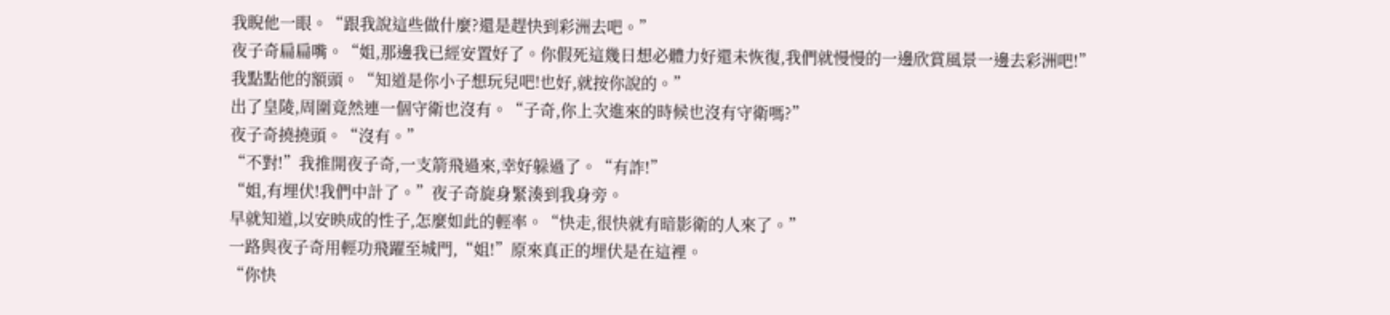我睨他一眼。“跟我說這些做什麼?還是趕快到彩洲去吧。”
夜子奇扁扁嘴。“姐,那邊我已經安置好了。你假死這幾日想必體力好還未恢復,我們就慢慢的一邊欣賞風景一邊去彩洲吧!”
我點點他的額頭。“知道是你小子想玩兒吧!也好,就按你說的。”
出了皇陵,周圍竟然連一個守衛也沒有。“子奇,你上次進來的時候也沒有守衛嗎?”
夜子奇撓撓頭。“沒有。”
“不對!”我推開夜子奇,一支箭飛過來,幸好躲過了。“有詐!”
“姐,有埋伏!我們中計了。”夜子奇旋身緊湊到我身旁。
早就知道,以安映成的性子,怎麼如此的輕率。“快走,很快就有暗影衛的人來了。”
一路與夜子奇用輕功飛躍至城門,“姐!”原來真正的埋伏是在這裡。
“你快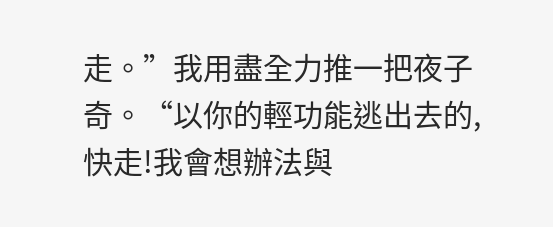走。”我用盡全力推一把夜子奇。“以你的輕功能逃出去的,快走!我會想辦法與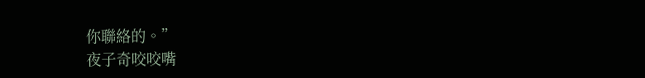你聯絡的。”
夜子奇咬咬嘴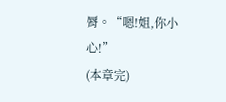脣。“嗯!姐,你小心!”
(本章完)